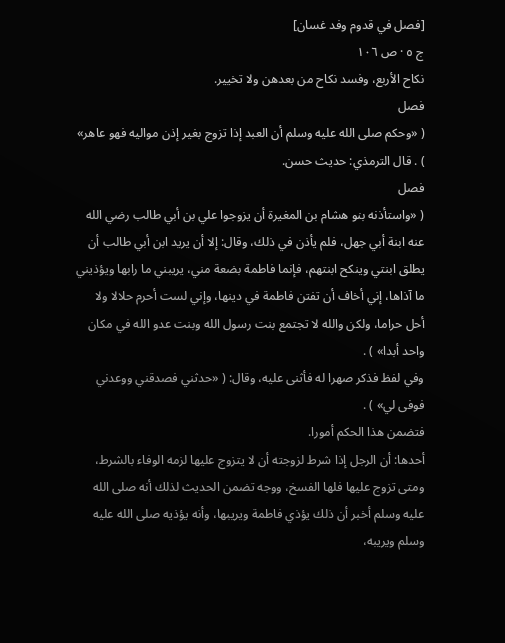[فصل في قدوم وفد غسان]
ج ٥ · ص ١٠٦
نكاح الأربع، وفسد نكاح من بعدهن ولا تخيير.
فصل
( «وحكم صلى الله عليه وسلم أن العبد إذا تزوج بغير إذن مواليه فهو عاهر» ) . قال الترمذي: حديث حسن.
فصل
( «واستأذنه بنو هشام بن المغيرة أن يزوجوا علي بن أبي طالب رضي الله عنه ابنة أبي جهل، فلم يأذن في ذلك، وقال: إلا أن يريد ابن أبي طالب أن يطلق ابنتي وينكح ابنتهم، فإنما فاطمة بضعة مني، يريبني ما رابها ويؤذيني ما آذاها، إني أخاف أن تفتن فاطمة في دينها، وإني لست أحرم حلالا ولا أحل حراما، ولكن والله لا تجتمع بنت رسول الله وبنت عدو الله في مكان واحد أبدا» ) .
وفي لفظ فذكر صهرا له فأثنى عليه، وقال: ( «حدثني فصدقني ووعدني فوفى لي» ) .
فتضمن هذا الحكم أمورا.
أحدها: أن الرجل إذا شرط لزوجته أن لا يتزوج عليها لزمه الوفاء بالشرط، ومتى تزوج عليها فلها الفسخ، ووجه تضمن الحديث لذلك أنه صلى الله عليه وسلم أخبر أن ذلك يؤذي فاطمة ويريبها، وأنه يؤذيه صلى الله عليه وسلم ويريبه،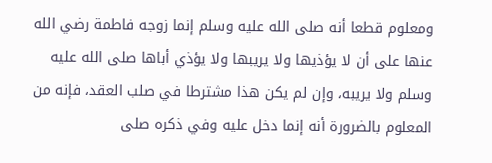ومعلوم قطعا أنه صلى الله عليه وسلم إنما زوجه فاطمة رضي الله عنها على أن لا يؤذيها ولا يريبها ولا يؤذي أباها صلى الله عليه وسلم ولا يريبه، وإن لم يكن هذا مشترطا في صلب العقد، فإنه من المعلوم بالضرورة أنه إنما دخل عليه وفي ذكره صلى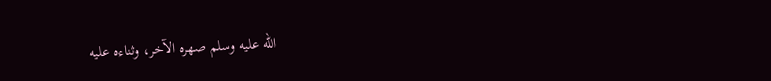الله عليه وسلم صهره الآخر، وثناءه عليه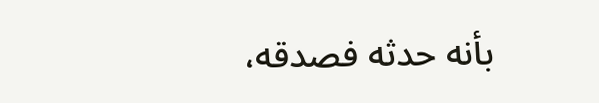بأنه حدثه فصدقه،